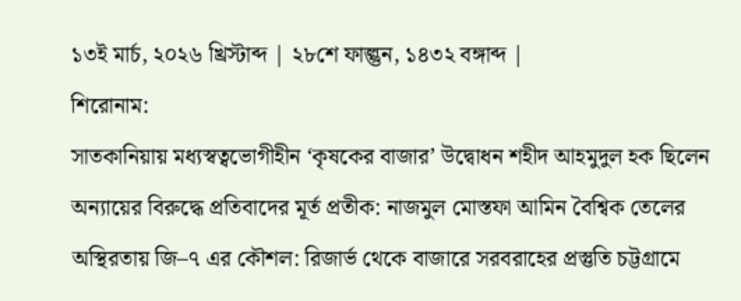১৩ই মার্চ, ২০২৬ খ্রিস্টাব্দ | ২৮শে ফাল্গুন, ১৪৩২ বঙ্গাব্দ |
শিরোনাম:
সাতকানিয়ায় মধ্যস্বত্বভোগীহীন ‘কৃষকের বাজার’ উদ্বোধন শহীদ আহমুদুল হক ছিলেন অন্যায়ের বিরুদ্ধে প্রতিবাদের মূর্ত প্রতীক: নাজমুল মোস্তফা আমিন বৈশ্বিক তেলের অস্থিরতায় জি–৭ এর কৌশল: রিজার্ভ থেকে বাজারে সরবরাহের প্রস্তুতি চট্টগ্রামে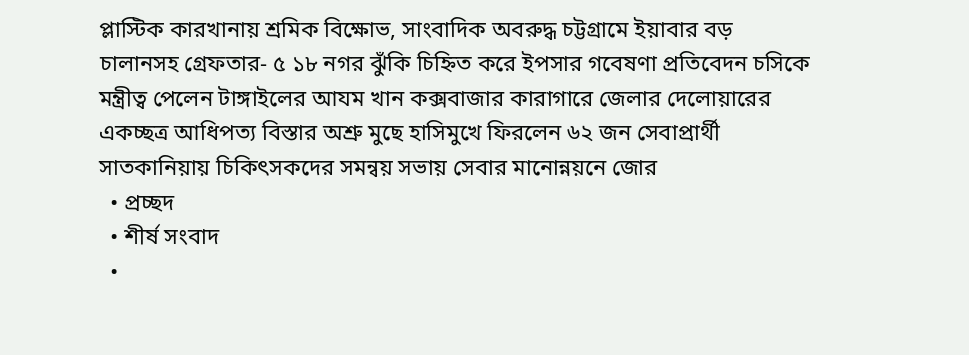প্লাস্টিক কারখানায় শ্রমিক বিক্ষোভ, সাংবাদিক অবরুদ্ধ চট্টগ্রামে ইয়াবার বড় চালানসহ গ্রেফতার- ৫ ১৮ নগর ঝুঁকি চিহ্নিত করে ইপসার গবেষণা প্রতিবেদন চসিকে মন্ত্রীত্ব পেলেন টাঙ্গাইলের আযম খান কক্সবাজার কারাগারে জেলার দেলোয়ারের একচ্ছত্র আধিপত্য বিস্তার অশ্রু মুছে হাসিমুখে ফিরলেন ৬২ জন সেবাপ্রার্থী সাতকানিয়ায় চিকিৎসকদের সমন্বয় সভায় সেবার মানোন্নয়নে জোর
  • প্রচ্ছদ
  • শীর্ষ সংবাদ
  •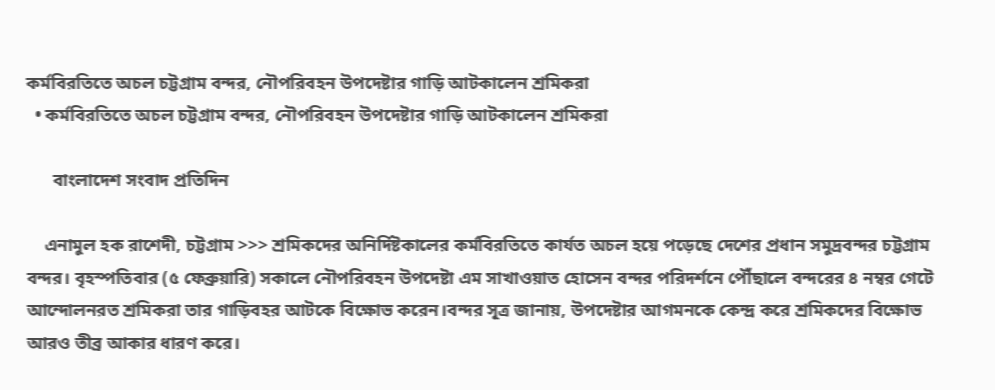কর্মবিরতিতে অচল চট্টগ্রাম বন্দর, নৌপরিবহন উপদেষ্টার গাড়ি আটকালেন শ্রমিকরা
  • কর্মবিরতিতে অচল চট্টগ্রাম বন্দর, নৌপরিবহন উপদেষ্টার গাড়ি আটকালেন শ্রমিকরা

      বাংলাদেশ সংবাদ প্রতিদিন

    এনামুল হক রাশেদী, চট্টগ্রাম >>> শ্রমিকদের অনির্দিষ্টকালের কর্মবিরতিতে কার্যত অচল হয়ে পড়েছে দেশের প্রধান সমুদ্রবন্দর চট্টগ্রাম বন্দর। বৃহস্পতিবার (৫ ফেব্রুয়ারি) সকালে নৌপরিবহন উপদেষ্টা এম সাখাওয়াত হোসেন বন্দর পরিদর্শনে পৌঁছালে বন্দরের ৪ নম্বর গেটে আন্দোলনরত শ্রমিকরা তার গাড়িবহর আটকে বিক্ষোভ করেন।বন্দর সূত্র জানায়, উপদেষ্টার আগমনকে কেন্দ্র করে শ্রমিকদের বিক্ষোভ আরও তীব্র আকার ধারণ করে।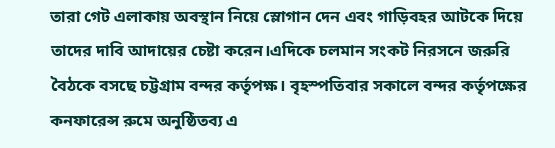তারা গেট এলাকায় অবস্থান নিয়ে স্লোগান দেন এবং গাড়িবহর আটকে দিয়ে তাদের দাবি আদায়ের চেষ্টা করেন।এদিকে চলমান সংকট নিরসনে জরুরি বৈঠকে বসছে চট্টগ্রাম বন্দর কর্তৃপক্ষ। বৃহস্পতিবার সকালে বন্দর কর্তৃপক্ষের কনফারেন্স রুমে অনুষ্ঠিতব্য এ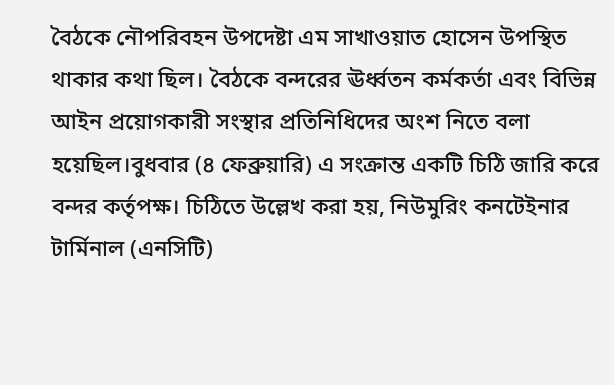বৈঠকে নৌপরিবহন উপদেষ্টা এম সাখাওয়াত হোসেন উপস্থিত থাকার কথা ছিল। বৈঠকে বন্দরের ঊর্ধ্বতন কর্মকর্তা এবং বিভিন্ন আইন প্রয়োগকারী সংস্থার প্রতিনিধিদের অংশ নিতে বলা হয়েছিল।বুধবার (৪ ফেব্রুয়ারি) এ সংক্রান্ত একটি চিঠি জারি করে বন্দর কর্তৃপক্ষ। চিঠিতে উল্লেখ করা হয়, নিউমুরিং কনটেইনার টার্মিনাল (এনসিটি)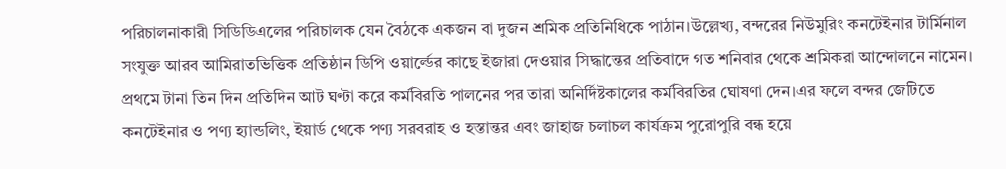পরিচালনাকারী সিডিডিএলের পরিচালক যেন বৈঠকে একজন বা দুজন শ্রমিক প্রতিনিধিকে পাঠান।উল্লেখ্য, বন্দরের নিউমুরিং কনটেইনার টার্মিনাল সংযুক্ত আরব আমিরাতভিত্তিক প্রতিষ্ঠান ডিপি ওয়ার্ল্ডের কাছে ইজারা দেওয়ার সিদ্ধান্তের প্রতিবাদে গত শনিবার থেকে শ্রমিকরা আন্দোলনে নামেন। প্রথমে টানা তিন দিন প্রতিদিন আট ঘণ্টা করে কর্মবিরতি পালনের পর তারা অনির্দিষ্টকালের কর্মবিরতির ঘোষণা দেন।এর ফলে বন্দর জেটিতে কনটেইনার ও পণ্য হ্যান্ডলিং, ইয়ার্ড থেকে পণ্য সরবরাহ ও হস্তান্তর এবং জাহাজ চলাচল কার্যক্রম পুরোপুরি বন্ধ হয়ে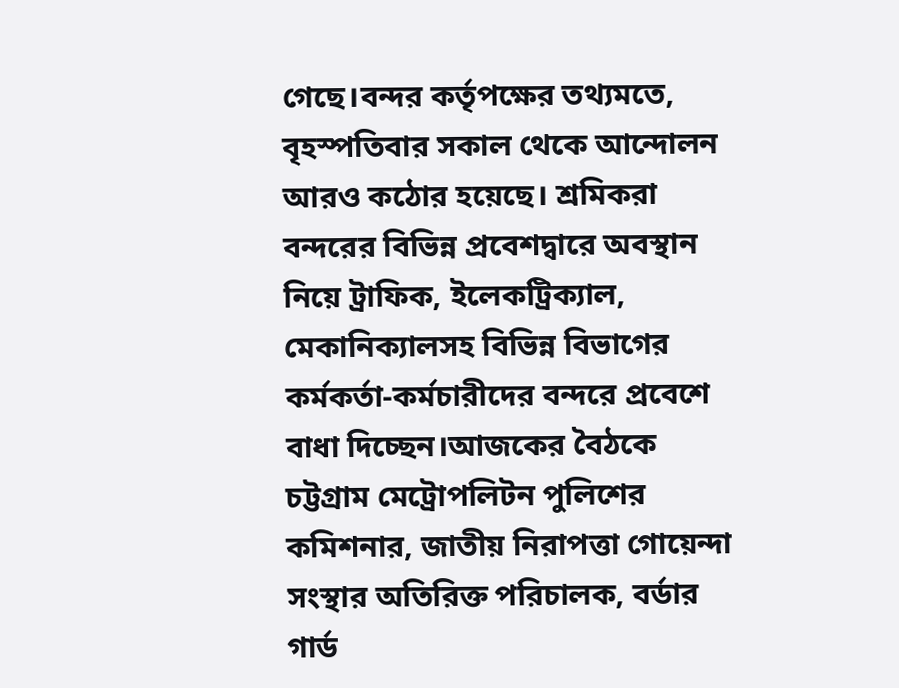গেছে।বন্দর কর্তৃপক্ষের তথ্যমতে, বৃহস্পতিবার সকাল থেকে আন্দোলন আরও কঠোর হয়েছে। শ্রমিকরা বন্দরের বিভিন্ন প্রবেশদ্বারে অবস্থান নিয়ে ট্রাফিক, ইলেকট্রিক্যাল, মেকানিক্যালসহ বিভিন্ন বিভাগের কর্মকর্তা-কর্মচারীদের বন্দরে প্রবেশে বাধা দিচ্ছেন।আজকের বৈঠকে চট্টগ্রাম মেট্রোপলিটন পুলিশের কমিশনার, জাতীয় নিরাপত্তা গোয়েন্দা সংস্থার অতিরিক্ত পরিচালক, বর্ডার গার্ড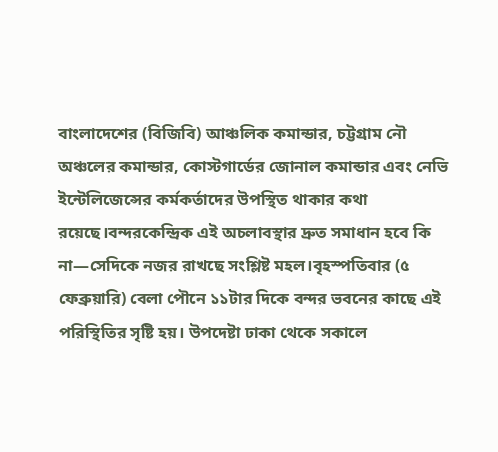বাংলাদেশের (বিজিবি) আঞ্চলিক কমান্ডার, চট্টগ্রাম নৌ অঞ্চলের কমান্ডার, কোস্টগার্ডের জোনাল কমান্ডার এবং নেভি ইন্টেলিজেন্সের কর্মকর্তাদের উপস্থিত থাকার কথা রয়েছে।বন্দরকেন্দ্রিক এই অচলাবস্থার দ্রুত সমাধান হবে কি না—সেদিকে নজর রাখছে সংশ্লিষ্ট মহল।বৃহস্পতিবার (৫ ফেব্রুয়ারি) বেলা পৌনে ১১টার দিকে বন্দর ভবনের কাছে এই পরিস্থিতির সৃষ্টি হয়। উপদেষ্টা ঢাকা থেকে সকালে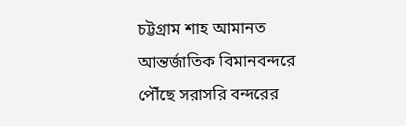চট্টগ্রাম শাহ আমানত আন্তর্জাতিক বিমানবন্দরে পৌঁছে সরাসরি বন্দরের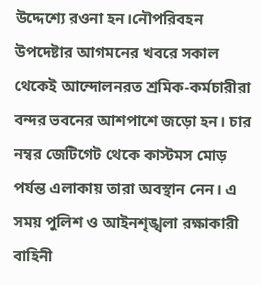উদ্দেশ্যে রওনা হন।নৌপরিবহন উপদেষ্টার আগমনের খবরে সকাল থেকেই আন্দোলনরত শ্রমিক-কর্মচারীরা বন্দর ভবনের আশপাশে জড়ো হন। চার নম্বর জেটিগেট থেকে কাস্টমস মোড় পর্যন্ত এলাকায় তারা অবস্থান নেন। এ সময় পুলিশ ও আইনশৃঙ্খলা রক্ষাকারী বাহিনী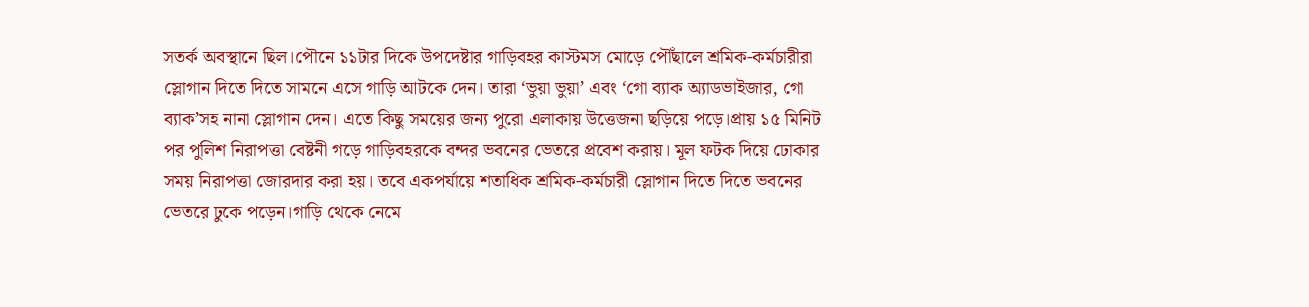সতর্ক অবস্থানে ছিল।পৌনে ১১টার দিকে উপদেষ্টার গাড়িবহর কাস্টমস মোড়ে পৌঁছালে শ্রমিক-কর্মচারীরা স্লোগান দিতে দিতে সামনে এসে গাড়ি আটকে দেন। তারা ‘ভুয়া ভুয়া’ এবং ‘গো ব্যাক অ্যাডভাইজার, গো ব্যাক’সহ নানা স্লোগান দেন। এতে কিছু সময়ের জন্য পুরো এলাকায় উত্তেজনা ছড়িয়ে পড়ে।প্রায় ১৫ মিনিট পর পুলিশ নিরাপত্তা বেষ্টনী গড়ে গাড়িবহরকে বন্দর ভবনের ভেতরে প্রবেশ করায়। মূল ফটক দিয়ে ঢোকার সময় নিরাপত্তা জোরদার করা হয়। তবে একপর্যায়ে শতাধিক শ্রমিক-কর্মচারী স্লোগান দিতে দিতে ভবনের ভেতরে ঢুকে পড়েন।গাড়ি থেকে নেমে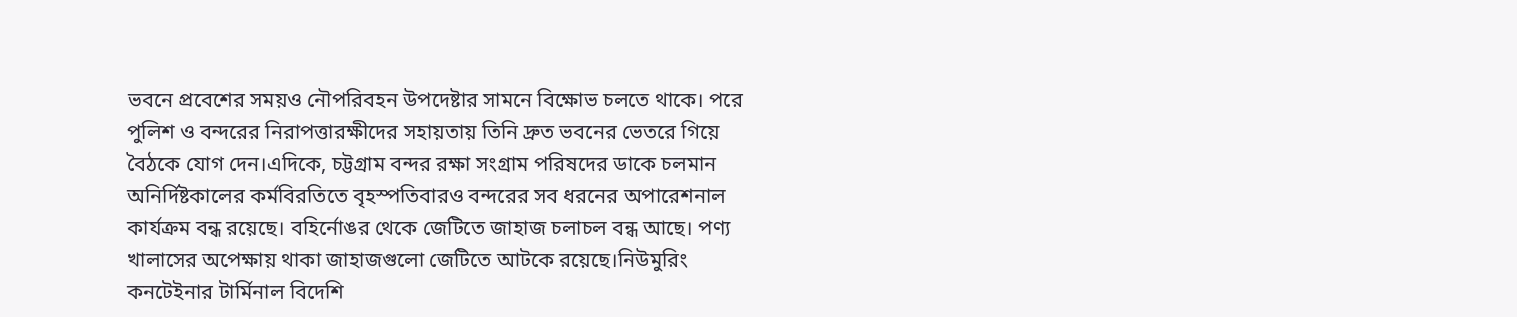ভবনে প্রবেশের সময়ও নৌপরিবহন উপদেষ্টার সামনে বিক্ষোভ চলতে থাকে। পরে পুলিশ ও বন্দরের নিরাপত্তারক্ষীদের সহায়তায় তিনি দ্রুত ভবনের ভেতরে গিয়ে বৈঠকে যোগ দেন।এদিকে, চট্টগ্রাম বন্দর রক্ষা সংগ্রাম পরিষদের ডাকে চলমান অনির্দিষ্টকালের কর্মবিরতিতে বৃহস্পতিবারও বন্দরের সব ধরনের অপারেশনাল কার্যক্রম বন্ধ রয়েছে। বহির্নোঙর থেকে জেটিতে জাহাজ চলাচল বন্ধ আছে। পণ্য খালাসের অপেক্ষায় থাকা জাহাজগুলো জেটিতে আটকে রয়েছে।নিউমুরিং কনটেইনার টার্মিনাল বিদেশি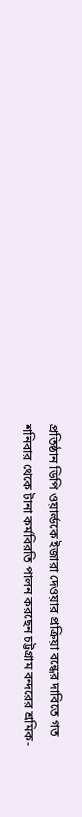প্রতিষ্ঠান ডিপি ওয়ার্ল্ডকে ইজারা দেওয়ার প্রক্রিয়া বন্ধের দাবিতে গত শনিবার থেকে টানা কর্মবিরতি পালন করছেন চট্টগ্রাম বন্দরের শ্রমিক-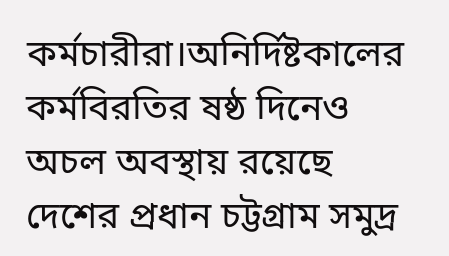কর্মচারীরা।অনির্দিষ্টকালের কর্মবিরতির ষষ্ঠ দিনেও অচল অবস্থায় রয়েছে দেশের প্রধান চট্টগ্রাম সমুদ্র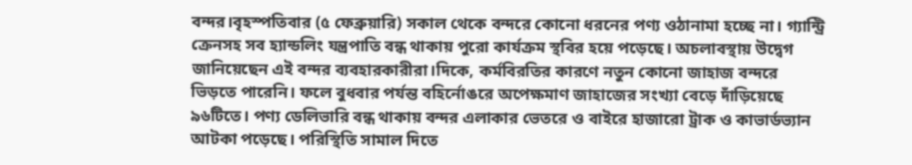বন্দর।বৃহস্পতিবার (৫ ফেব্রুয়ারি) সকাল থেকে বন্দরে কোনো ধরনের পণ্য ওঠানামা হচ্ছে না। গ্যান্ট্রি ক্রেনসহ সব হ্যান্ডলিং যন্ত্রপাতি বন্ধ থাকায় পুরো কার্যক্রম স্থবির হয়ে পড়েছে। অচলাবস্থায় উদ্বেগ জানিয়েছেন এই বন্দর ব্যবহারকারীরা।দিকে, কর্মবিরতির কারণে নতুন কোনো জাহাজ বন্দরে ভিড়তে পারেনি। ফলে বুধবার পর্যন্ত বহির্নোঙরে অপেক্ষমাণ জাহাজের সংখ্যা বেড়ে দাঁড়িয়েছে ৯৬টিতে। পণ্য ডেলিভারি বন্ধ থাকায় বন্দর এলাকার ভেতরে ও বাইরে হাজারো ট্রাক ও কাভার্ডভ্যান আটকা পড়েছে। পরিস্থিতি সামাল দিতে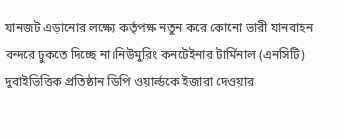যানজট এড়ানোর লক্ষ্যে কর্তৃপক্ষ নতুন করে কোনো ভারী যানবাহন বন্দরে ঢুকতে দিচ্ছে না।নিউমুরিং কনটেইনার টার্মিনাল (এনসিটি) দুবাইভিত্তিক প্রতিষ্ঠান ডিপি ওয়ার্ল্ডকে ইজারা দেওয়ার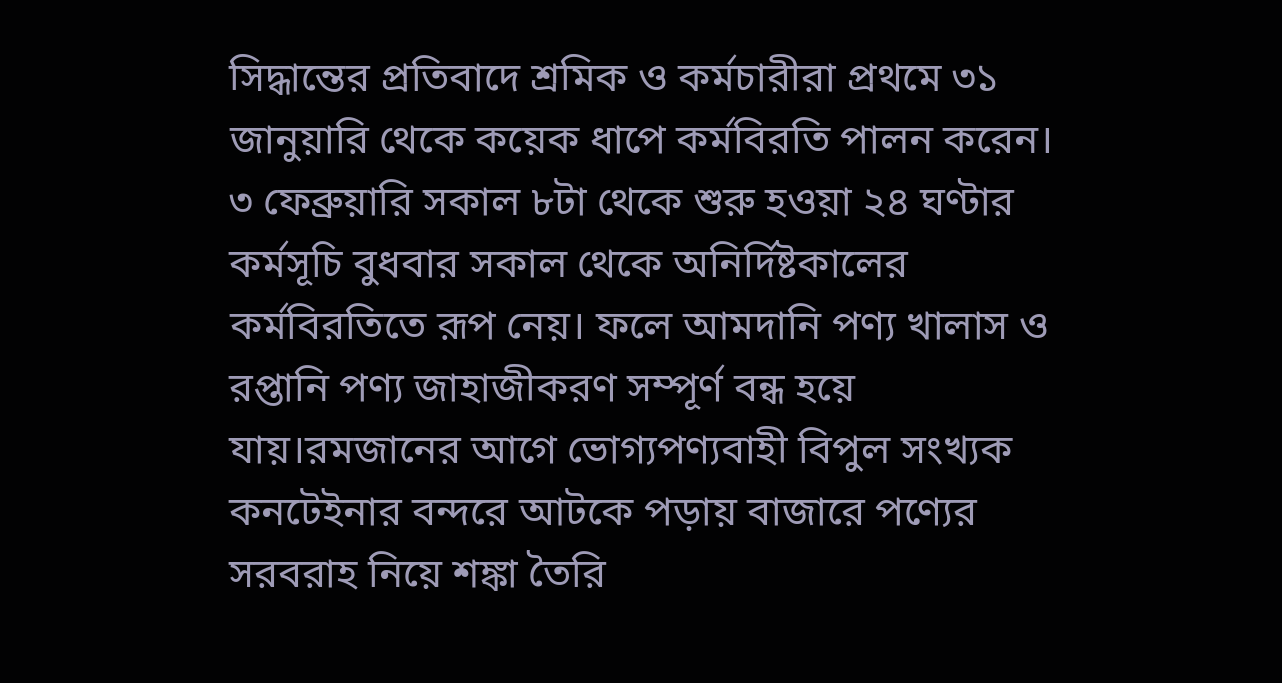সিদ্ধান্তের প্রতিবাদে শ্রমিক ও কর্মচারীরা প্রথমে ৩১ জানুয়ারি থেকে কয়েক ধাপে কর্মবিরতি পালন করেন। ৩ ফেব্রুয়ারি সকাল ৮টা থেকে শুরু হওয়া ২৪ ঘণ্টার কর্মসূচি বুধবার সকাল থেকে অনির্দিষ্টকালের কর্মবিরতিতে রূপ নেয়। ফলে আমদানি পণ্য খালাস ও রপ্তানি পণ্য জাহাজীকরণ সম্পূর্ণ বন্ধ হয়ে যায়।রমজানের আগে ভোগ্যপণ্যবাহী বিপুল সংখ্যক কনটেইনার বন্দরে আটকে পড়ায় বাজারে পণ্যের সরবরাহ নিয়ে শঙ্কা তৈরি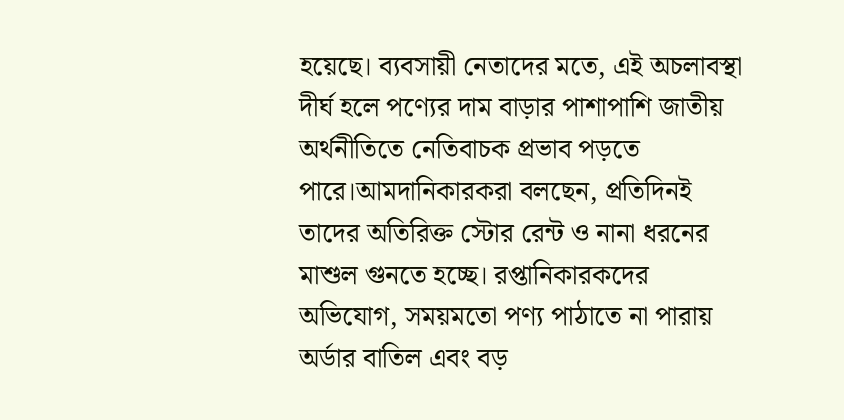হয়েছে। ব্যবসায়ী নেতাদের মতে, এই অচলাবস্থা দীর্ঘ হলে পণ্যের দাম বাড়ার পাশাপাশি জাতীয় অর্থনীতিতে নেতিবাচক প্রভাব পড়তে পারে।আমদানিকারকরা বলছেন, প্রতিদিনই তাদের অতিরিক্ত স্টোর রেন্ট ও নানা ধরনের মাশুল গুনতে হচ্ছে। রপ্তানিকারকদের অভিযোগ, সময়মতো পণ্য পাঠাতে না পারায় অর্ডার বাতিল এবং বড়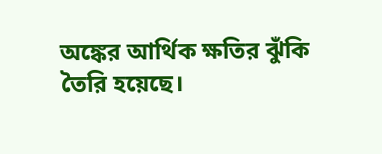অঙ্কের আর্থিক ক্ষতির ঝুঁকি তৈরি হয়েছে।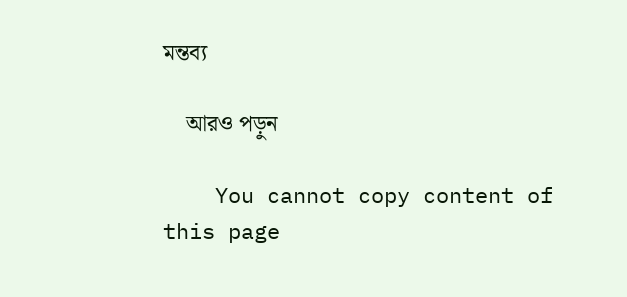মন্তব্য

    আরও পড়ুন

    You cannot copy content of this page